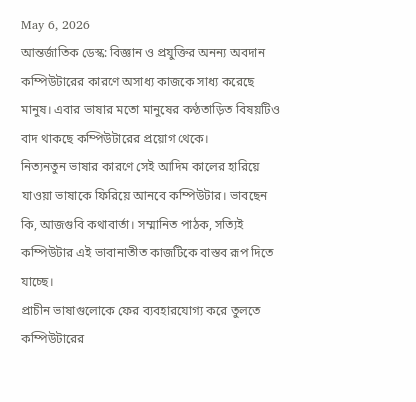May 6, 2026
আন্তর্জাতিক ডেস্ক: বিজ্ঞান ও প্রযুক্তির অনন্য অবদান কম্পিউটারের কারণে অসাধ্য কাজকে সাধ্য করেছে মানুষ। এবার ভাষার মতো মানুষের কণ্ঠতাড়িত বিষয়টিও বাদ থাকছে কম্পিউটারের প্রয়োগ থেকে।
নিত্যনতুন ভাষার কারণে সেই আদিম কালের হারিয়ে যাওয়া ভাষাকে ফিরিয়ে আনবে কম্পিউটার। ভাবছেন কি, আজগুবি কথাবার্তা। সম্মানিত পাঠক, সত্যিই কম্পিউটার এই ভাবানাতীত কাজটিকে বাস্তব রূপ দিতে যাচ্ছে।
প্রাচীন ভাষাগুলোকে ফের ব্যবহারযোগ্য করে তুলতে কম্পিউটারের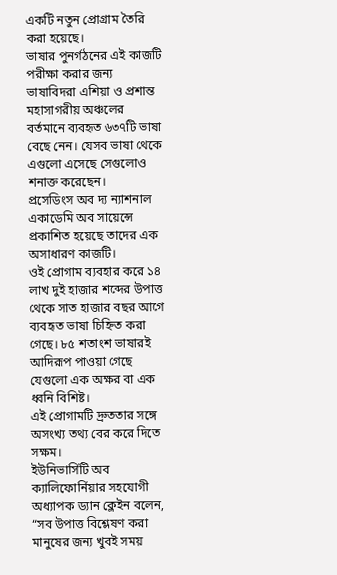একটি নতুন প্রোগ্রাম তৈরি করা হয়েছে।
ভাষার পুনর্গঠনের এই কাজটি পরীক্ষা করার জন্য ভাষাবিদরা এশিয়া ও প্রশান্ত মহাসাগরীয় অঞ্চলের বর্তমানে ব্যবহৃত ৬৩৭টি ভাষা বেছে নেন। যেসব ভাষা থেকে এগুলো এসেছে সেগুলোও শনাক্ত করেছেন।
প্রসেডিংস অব দ্য ন্যাশনাল একাডেমি অব সায়েন্সে প্রকাশিত হয়েছে তাদের এক অসাধারণ কাজটি।
ওই প্রোগাম ব্যবহার করে ১৪ লাখ দুই হাজার শব্দের উপাত্ত থেকে সাত হাজার বছর আগে ব্যবহৃত ভাষা চিহ্নিত করা গেছে। ৮৫ শতাংশ ভাষারই আদিরূপ পাওয়া গেছে যেগুলো এক অক্ষর বা এক ধ্বনি বিশিষ্ট।
এই প্রোগামটি দ্রুততার সঙ্গে অসংখ্য তথ্য বের করে দিতে সক্ষম।
ইউনিভার্সিটি অব ক্যালিফোর্নিয়ার সহযোগী অধ্যাপক ড্যান ক্লেইন বলেন, “সব উপাত্ত বিশ্লেষণ করা মানুষের জন্য খুবই সময়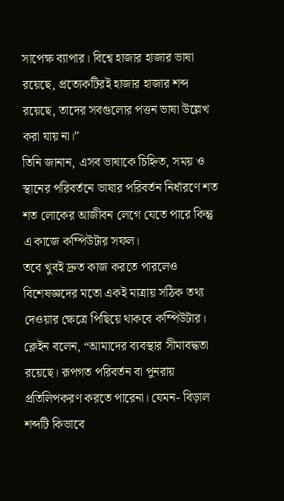সাপেক্ষ ব্যাপার। বিশ্বে হাজার হাজার ভাষা রয়েছে, প্রত্যেকটিরই হাজার হাজার শব্দ রয়েছে, তাদের সবগুলোর পত্তন ভাষা উল্লেখ করা যায় না।”
তিনি জানান, এসব ভাষাকে চিহ্নিত, সময় ও স্থানের পরিবর্তনে ভাষার পরিবর্তন নির্ধারণে শত শত লোকের আজীবন লেগে যেতে পারে কিন্তু এ কাজে কম্পিউটার সফল।
তবে খুবই দ্রুত কাজ করতে পারলেও বিশেষজ্ঞদের মতো একই মাত্রায় সঠিক তথ্য দেওয়ার ক্ষেত্রে পিছিয়ে থাকবে কম্পিউটার।
ক্লেইন বলেন, “আমাদের ব্যবস্থার সীমাবদ্ধতা রয়েছে। রূপগত পরিবর্তন বা পুনরায় প্রতিলিপকরণ করতে পারেনা। যেমন- বিড়াল শব্দটি কিভাবে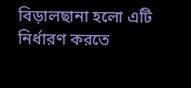বিড়ালছানা হলো এটি নির্ধারণ করতে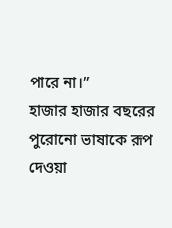পারে না।”
হাজার হাজার বছরের পুরোনো ভাষাকে রূপ দেওয়া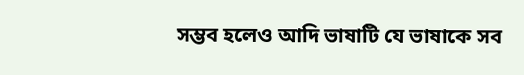সম্ভব হলেও আদি ভাষাটি যে ভাষাকে সব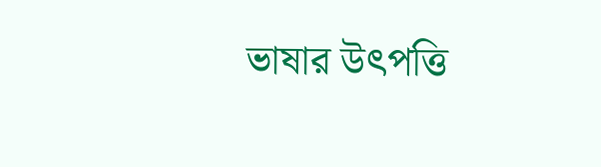ভাষার উৎপত্তি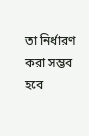তা নির্ধারণ করা সম্ভব হবে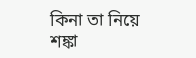কিনা তা নিয়ে শঙ্কা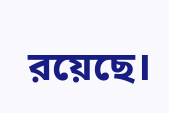রয়েছে।